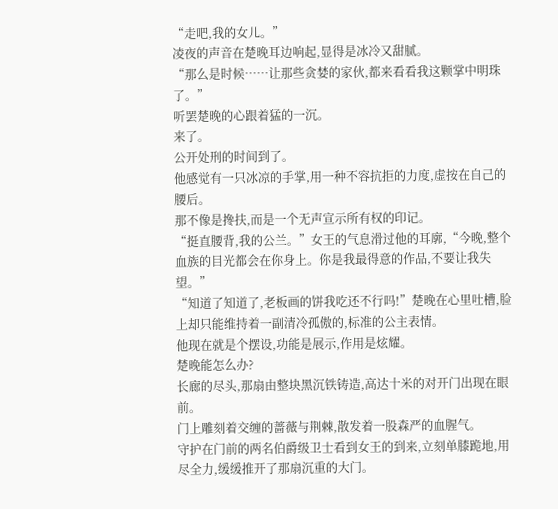“走吧,我的女儿。”
凌夜的声音在楚晚耳边响起,显得是冰冷又甜腻。
“那么是时候……让那些贪婪的家伙,都来看看我这颗掌中明珠了。”
听罢楚晚的心跟着猛的一沉。
来了。
公开处刑的时间到了。
他感觉有一只冰凉的手掌,用一种不容抗拒的力度,虚按在自己的腰后。
那不像是搀扶,而是一个无声宣示所有权的印记。
“挺直腰背,我的公兰。”女王的气息滑过他的耳廓,“今晚,整个血族的目光都会在你身上。你是我最得意的作品,不要让我失望。”
“知道了知道了,老板画的饼我吃还不行吗!”楚晚在心里吐槽,脸上却只能维持着一副清冷孤傲的,标准的公主表情。
他现在就是个摆设,功能是展示,作用是炫耀。
楚晚能怎么办?
长廊的尽头,那扇由整块黑沉铁铸造,高达十米的对开门出现在眼前。
门上雕刻着交缠的蔷薇与荆棘,散发着一股森严的血腥气。
守护在门前的两名伯爵级卫士看到女王的到来,立刻单膝跪地,用尽全力,缓缓推开了那扇沉重的大门。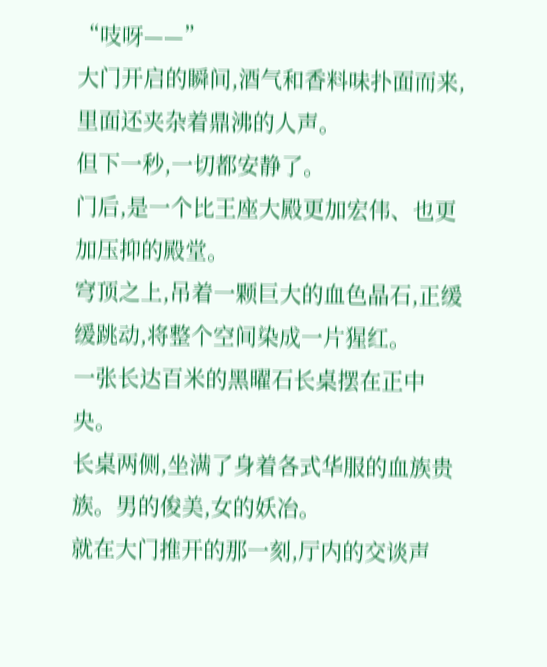“吱呀——”
大门开启的瞬间,酒气和香料味扑面而来,里面还夹杂着鼎沸的人声。
但下一秒,一切都安静了。
门后,是一个比王座大殿更加宏伟、也更加压抑的殿堂。
穹顶之上,吊着一颗巨大的血色晶石,正缓缓跳动,将整个空间染成一片猩红。
一张长达百米的黑曜石长桌摆在正中央。
长桌两侧,坐满了身着各式华服的血族贵族。男的俊美,女的妖冶。
就在大门推开的那一刻,厅内的交谈声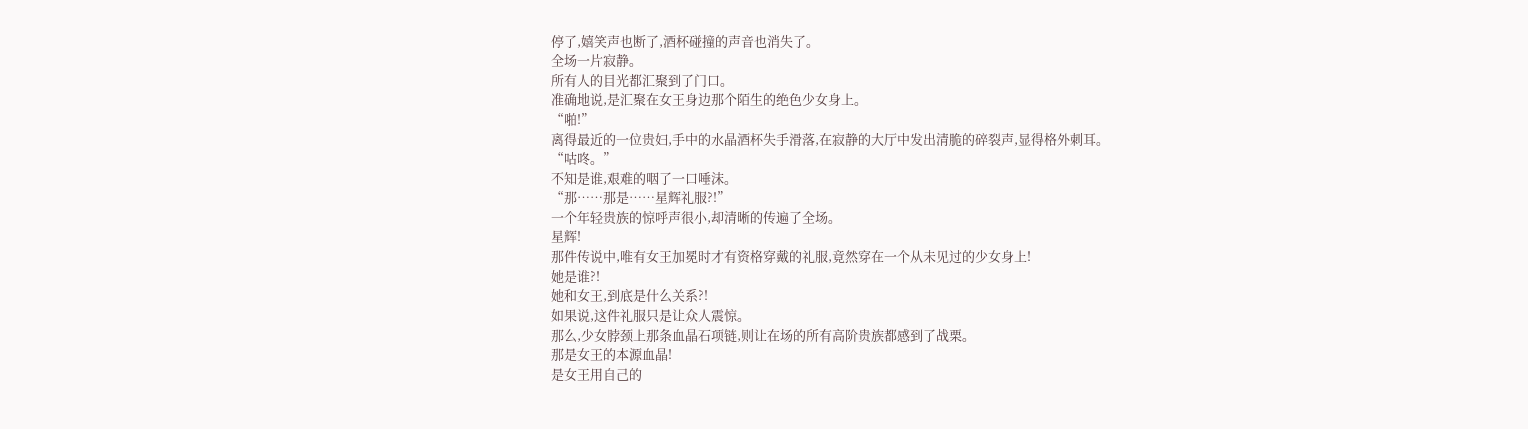停了,嬉笑声也断了,酒杯碰撞的声音也消失了。
全场一片寂静。
所有人的目光都汇聚到了门口。
准确地说,是汇聚在女王身边那个陌生的绝色少女身上。
“啪!”
离得最近的一位贵妇,手中的水晶酒杯失手滑落,在寂静的大厅中发出清脆的碎裂声,显得格外刺耳。
“咕咚。”
不知是谁,艰难的咽了一口唾沫。
“那……那是……星辉礼服?!”
一个年轻贵族的惊呼声很小,却清晰的传遍了全场。
星辉!
那件传说中,唯有女王加冕时才有资格穿戴的礼服,竟然穿在一个从未见过的少女身上!
她是谁?!
她和女王,到底是什么关系?!
如果说,这件礼服只是让众人震惊。
那么,少女脖颈上那条血晶石项链,则让在场的所有高阶贵族都感到了战栗。
那是女王的本源血晶!
是女王用自己的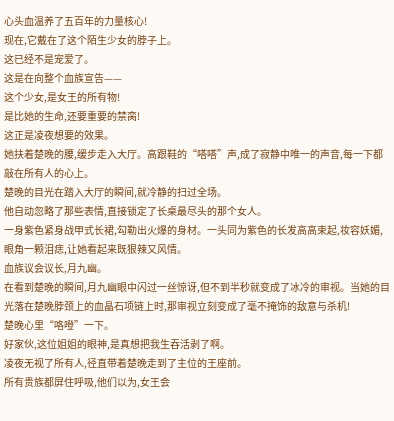心头血温养了五百年的力量核心!
现在,它戴在了这个陌生少女的脖子上。
这已经不是宠爱了。
这是在向整个血族宣告——
这个少女,是女王的所有物!
是比她的生命,还要重要的禁脔!
这正是凌夜想要的效果。
她扶着楚晚的腰,缓步走入大厅。高跟鞋的“嗒嗒”声,成了寂静中唯一的声音,每一下都敲在所有人的心上。
楚晚的目光在踏入大厅的瞬间,就冷静的扫过全场。
他自动忽略了那些表情,直接锁定了长桌最尽头的那个女人。
一身紫色紧身战甲式长裙,勾勒出火爆的身材。一头同为紫色的长发高高束起,妆容妖媚,眼角一颗泪痣,让她看起来既狠辣又风情。
血族议会议长,月九幽。
在看到楚晚的瞬间,月九幽眼中闪过一丝惊讶,但不到半秒就变成了冰冷的审视。当她的目光落在楚晚脖颈上的血晶石项链上时,那审视立刻变成了毫不掩饰的敌意与杀机!
楚晚心里“咯噔”一下。
好家伙,这位姐姐的眼神,是真想把我生吞活剥了啊。
凌夜无视了所有人,径直带着楚晚走到了主位的王座前。
所有贵族都屏住呼吸,他们以为,女王会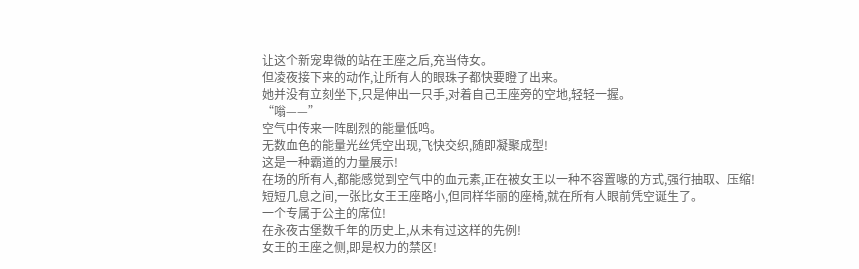让这个新宠卑微的站在王座之后,充当侍女。
但凌夜接下来的动作,让所有人的眼珠子都快要瞪了出来。
她并没有立刻坐下,只是伸出一只手,对着自己王座旁的空地,轻轻一握。
“嗡——”
空气中传来一阵剧烈的能量低鸣。
无数血色的能量光丝凭空出现,飞快交织,随即凝聚成型!
这是一种霸道的力量展示!
在场的所有人,都能感觉到空气中的血元素,正在被女王以一种不容置喙的方式,强行抽取、压缩!
短短几息之间,一张比女王王座略小,但同样华丽的座椅,就在所有人眼前凭空诞生了。
一个专属于公主的席位!
在永夜古堡数千年的历史上,从未有过这样的先例!
女王的王座之侧,即是权力的禁区!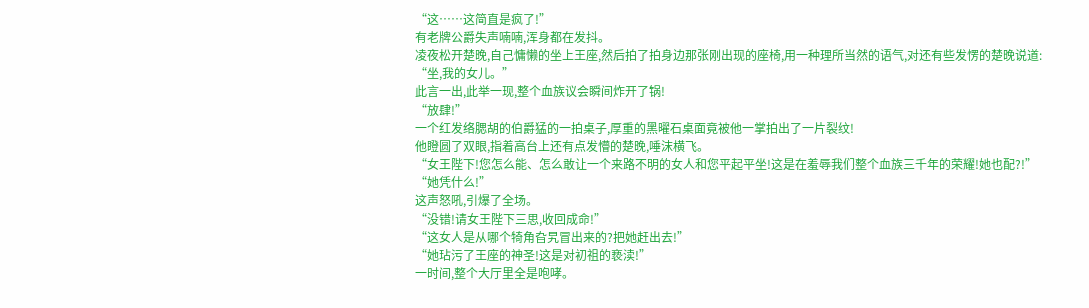“这……这简直是疯了!”
有老牌公爵失声喃喃,浑身都在发抖。
凌夜松开楚晚,自己慵懒的坐上王座,然后拍了拍身边那张刚出现的座椅,用一种理所当然的语气,对还有些发愣的楚晚说道:
“坐,我的女儿。”
此言一出,此举一现,整个血族议会瞬间炸开了锅!
“放肆!”
一个红发络腮胡的伯爵猛的一拍桌子,厚重的黑曜石桌面竟被他一掌拍出了一片裂纹!
他瞪圆了双眼,指着高台上还有点发懵的楚晚,唾沫横飞。
“女王陛下!您怎么能、怎么敢让一个来路不明的女人和您平起平坐!这是在羞辱我们整个血族三千年的荣耀!她也配?!”
“她凭什么!”
这声怒吼,引爆了全场。
“没错!请女王陛下三思,收回成命!”
“这女人是从哪个犄角旮旯冒出来的?把她赶出去!”
“她玷污了王座的神圣!这是对初祖的亵渎!”
一时间,整个大厅里全是咆哮。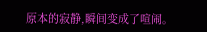原本的寂静,瞬间变成了喧闹。